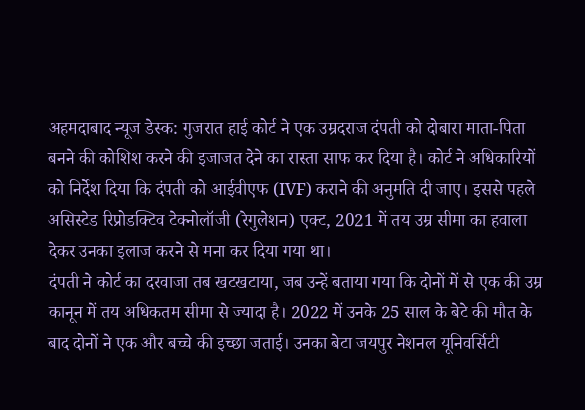अहमदाबाद न्यूज डेस्क: गुजरात हाई कोर्ट ने एक उम्रदराज दंपती को दोबारा माता-पिता बनने की कोशिश करने की इजाजत देने का रास्ता साफ कर दिया है। कोर्ट ने अधिकारियों को निर्देश दिया कि दंपती को आईवीएफ (IVF) कराने की अनुमति दी जाए। इससे पहले असिस्टेड रिप्रोडक्टिव टेक्नोलॉजी (रेगुलेशन) एक्ट, 2021 में तय उम्र सीमा का हवाला देकर उनका इलाज करने से मना कर दिया गया था।
दंपती ने कोर्ट का दरवाजा तब खटखटाया, जब उन्हें बताया गया कि दोनों में से एक की उम्र कानून में तय अधिकतम सीमा से ज्यादा है। 2022 में उनके 25 साल के बेटे की मौत के बाद दोनों ने एक और बच्चे की इच्छा जताई। उनका बेटा जयपुर नेशनल यूनिवर्सिटी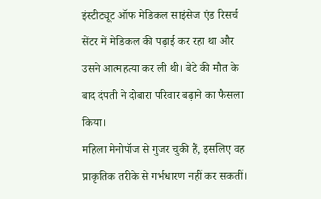इंस्टीट्यूट ऑफ मेडिकल साइंसेज एंड रिसर्च सेंटर में मेडिकल की पढ़ाई कर रहा था और उसने आत्महत्या कर ली थी। बेटे की मौत के बाद दंपती ने दोबारा परिवार बढ़ाने का फैसला किया।
महिला मेनोपॉज से गुजर चुकी हैं, इसलिए वह प्राकृतिक तरीके से गर्भधारण नहीं कर सकतीं।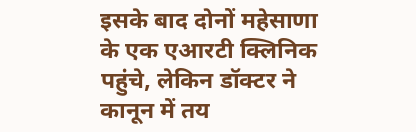इसके बाद दोनों महेसाणा के एक एआरटी क्लिनिक पहुंचे, लेकिन डॉक्टर ने कानून में तय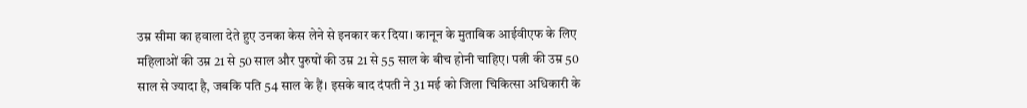उम्र सीमा का हवाला देते हुए उनका केस लेने से इनकार कर दिया। कानून के मुताबिक आईवीएफ के लिए महिलाओं की उम्र 21 से 50 साल और पुरुषों की उम्र 21 से 55 साल के बीच होनी चाहिए। पत्नी की उम्र 50 साल से ज्यादा है, जबकि पति 54 साल के हैं। इसके बाद दंपती ने 31 मई को जिला चिकित्सा अधिकारी के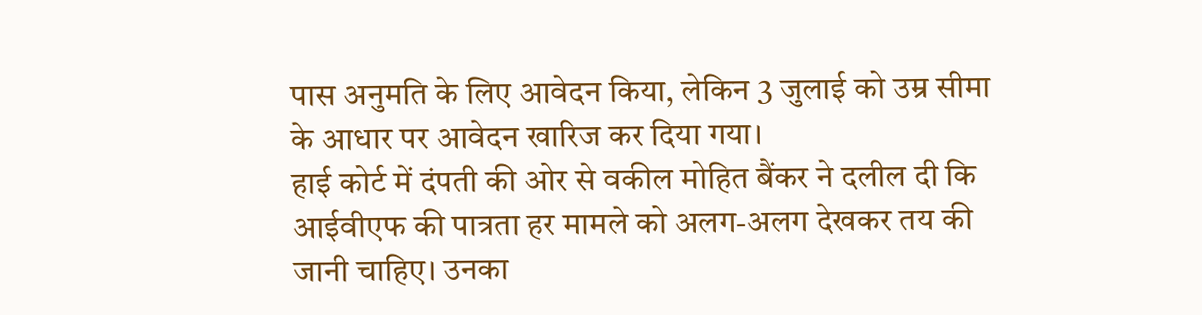पास अनुमति के लिए आवेदन किया, लेकिन 3 जुलाई को उम्र सीमा के आधार पर आवेदन खारिज कर दिया गया।
हाई कोर्ट में दंपती की ओर से वकील मोहित बैंकर ने दलील दी कि आईवीएफ की पात्रता हर मामले को अलग-अलग देखकर तय की जानी चाहिए। उनका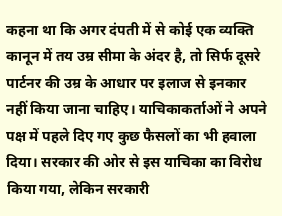कहना था कि अगर दंपती में से कोई एक व्यक्ति कानून में तय उम्र सीमा के अंदर है, तो सिर्फ दूसरे पार्टनर की उम्र के आधार पर इलाज से इनकार नहीं किया जाना चाहिए। याचिकाकर्ताओं ने अपने पक्ष में पहले दिए गए कुछ फैसलों का भी हवाला दिया। सरकार की ओर से इस याचिका का विरोध किया गया, लेकिन सरकारी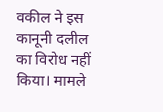वकील ने इस कानूनी दलील का विरोध नहीं किया। मामले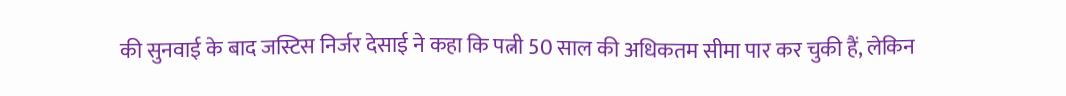की सुनवाई के बाद जस्टिस निर्जर देसाई ने कहा कि पत्नी 50 साल की अधिकतम सीमा पार कर चुकी हैं, लेकिन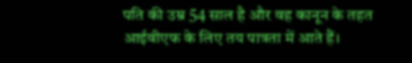पति की उम्र 54 साल है और वह कानून के तहत आईवीएफ के लिए तय पात्रता में आते हैं।